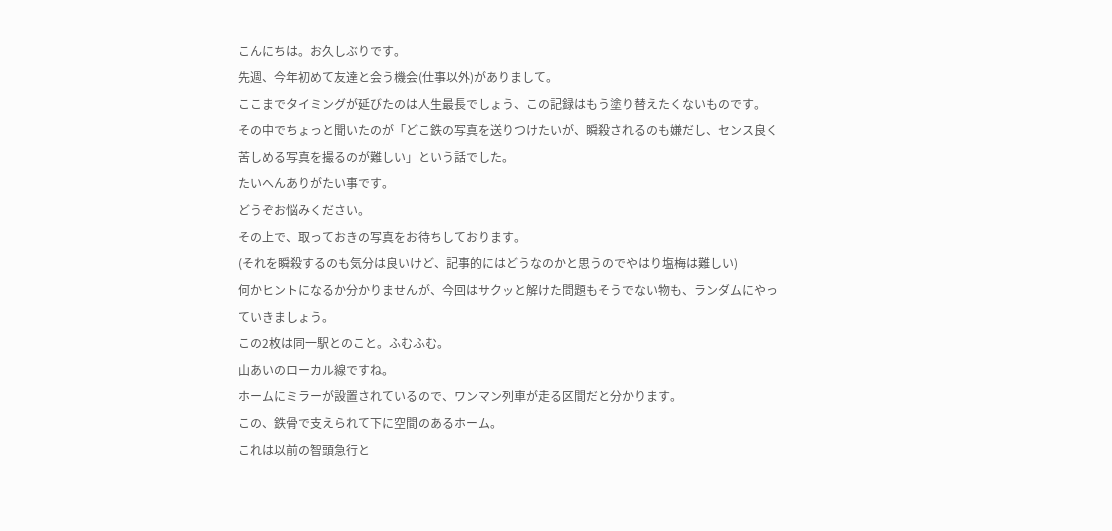こんにちは。お久しぶりです。
先週、今年初めて友達と会う機会(仕事以外)がありまして。
ここまでタイミングが延びたのは人生最長でしょう、この記録はもう塗り替えたくないものです。
その中でちょっと聞いたのが「どこ鉄の写真を送りつけたいが、瞬殺されるのも嫌だし、センス良く苦しめる写真を撮るのが難しい」という話でした。
たいへんありがたい事です。
どうぞお悩みください。
その上で、取っておきの写真をお待ちしております。
(それを瞬殺するのも気分は良いけど、記事的にはどうなのかと思うのでやはり塩梅は難しい)
何かヒントになるか分かりませんが、今回はサクッと解けた問題もそうでない物も、ランダムにやっていきましょう。
この2枚は同一駅とのこと。ふむふむ。
山あいのローカル線ですね。
ホームにミラーが設置されているので、ワンマン列車が走る区間だと分かります。
この、鉄骨で支えられて下に空間のあるホーム。
これは以前の智頭急行と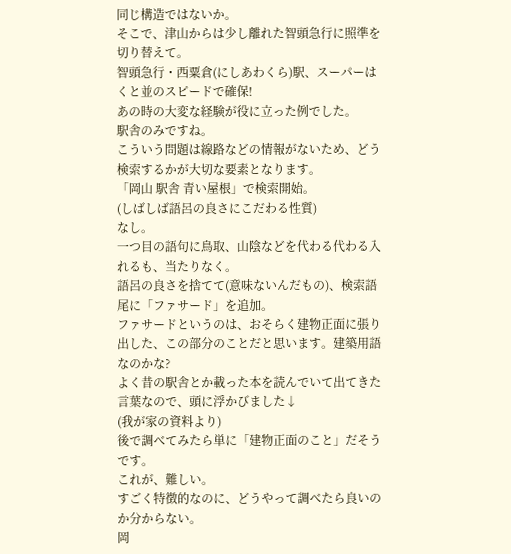同じ構造ではないか。
そこで、津山からは少し離れた智頭急行に照準を切り替えて。
智頭急行・西粟倉(にしあわくら)駅、スーパーはくと並のスピードで確保!
あの時の大変な経験が役に立った例でした。
駅舎のみですね。
こういう問題は線路などの情報がないため、どう検索するかが大切な要素となります。
「岡山 駅舎 青い屋根」で検索開始。
(しばしば語呂の良さにこだわる性質)
なし。
一つ目の語句に鳥取、山陰などを代わる代わる入れるも、当たりなく。
語呂の良さを捨てて(意味ないんだもの)、検索語尾に「ファサード」を追加。
ファサードというのは、おそらく建物正面に張り出した、この部分のことだと思います。建築用語なのかな?
よく昔の駅舎とか載った本を読んでいて出てきた言葉なので、頭に浮かびました↓
(我が家の資料より)
後で調べてみたら単に「建物正面のこと」だそうです。
これが、難しい。
すごく特徴的なのに、どうやって調べたら良いのか分からない。
岡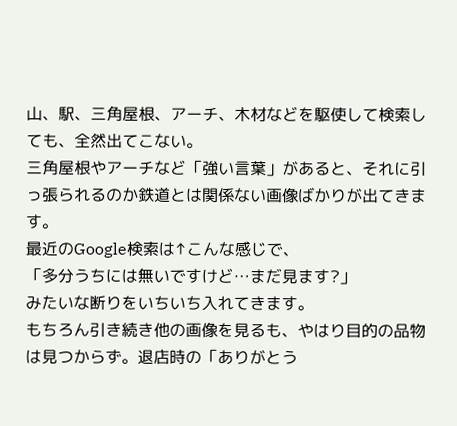山、駅、三角屋根、アーチ、木材などを駆使して検索しても、全然出てこない。
三角屋根やアーチなど「強い言葉」があると、それに引っ張られるのか鉄道とは関係ない画像ばかりが出てきます。
最近のGoogle検索は↑こんな感じで、
「多分うちには無いですけど…まだ見ます?」
みたいな断りをいちいち入れてきます。
もちろん引き続き他の画像を見るも、やはり目的の品物は見つからず。退店時の「ありがとう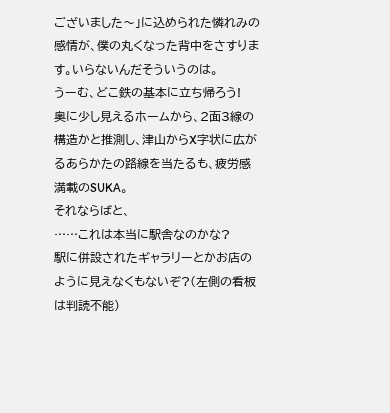ございました〜」に込められた憐れみの感情が、僕の丸くなった背中をさすります。いらないんだそういうのは。
うーむ、どこ鉄の基本に立ち帰ろう!
奥に少し見えるホームから、2面3線の構造かと推測し、津山からX字状に広がるあらかたの路線を当たるも、疲労感満載のSUKA。
それならばと、
……これは本当に駅舎なのかな?
駅に併設されたギャラリーとかお店のように見えなくもないぞ?(左側の看板は判読不能)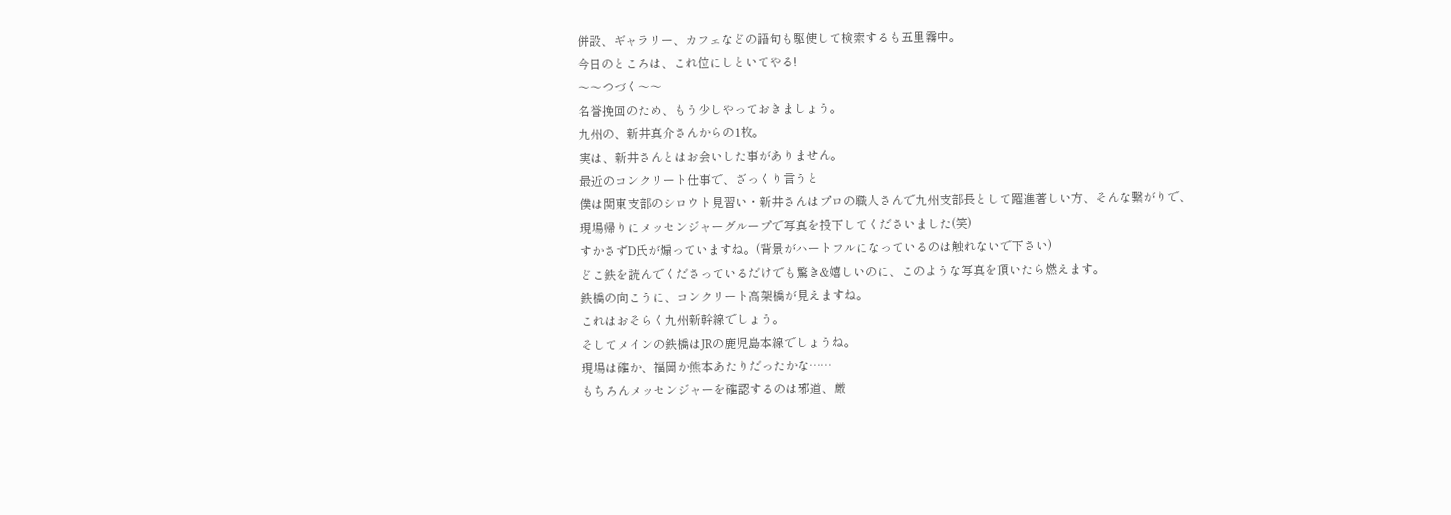併設、ギャラリー、カフェなどの語句も駆使して検索するも五里霧中。
今日のところは、これ位にしといてやる!
〜〜つづく〜〜
名誉挽回のため、もう少しやっておきましょう。
九州の、新井真介さんからの1枚。
実は、新井さんとはお会いした事がありません。
最近のコンクリート仕事で、ざっくり言うと
僕は関東支部のシロウト見習い・新井さんはプロの職人さんで九州支部長として躍進著しい方、そんな繋がりで、現場帰りにメッセンジャーグループで写真を投下してくださいました(笑)
すかさずD氏が煽っていますね。(背景がハートフルになっているのは触れないで下さい)
どこ鉄を読んでくださっているだけでも驚き&嬉しいのに、このような写真を頂いたら燃えます。
鉄橋の向こうに、コンクリート高架橋が見えますね。
これはおそらく九州新幹線でしょう。
そしてメインの鉄橋はJRの鹿児島本線でしょうね。
現場は確か、福岡か熊本あたりだったかな……
もちろんメッセンジャーを確認するのは邪道、厳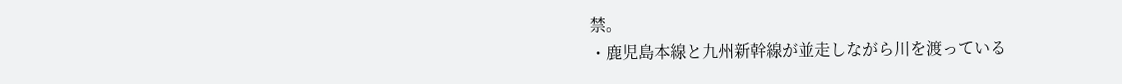禁。
・鹿児島本線と九州新幹線が並走しながら川を渡っている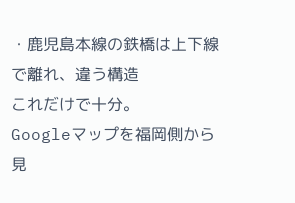・鹿児島本線の鉄橋は上下線で離れ、違う構造
これだけで十分。
Googleマップを福岡側から見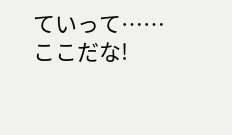ていって……
ここだな!